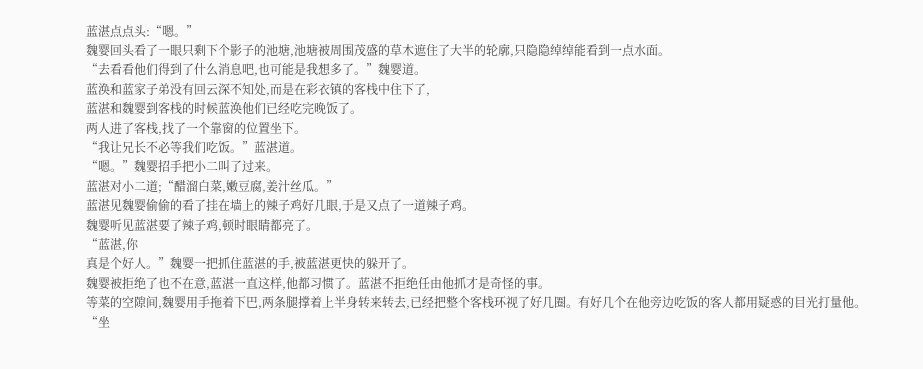蓝湛点点头:“嗯。”
魏婴回头看了一眼只剩下个影子的池塘,池塘被周围茂盛的草木遮住了大半的轮廓,只隐隐绰绰能看到一点水面。
“去看看他们得到了什么消息吧,也可能是我想多了。”魏婴道。
蓝涣和蓝家子弟没有回云深不知处,而是在彩衣镇的客栈中住下了,
蓝湛和魏婴到客栈的时候蓝涣他们已经吃完晚饭了。
两人进了客栈,找了一个靠窗的位置坐下。
“我让兄长不必等我们吃饭。”蓝湛道。
“嗯。”魏婴招手把小二叫了过来。
蓝湛对小二道;“醋溜白菜,嫩豆腐,姜汁丝瓜。”
蓝湛见魏婴偷偷的看了挂在墙上的辣子鸡好几眼,于是又点了一道辣子鸡。
魏婴听见蓝湛要了辣子鸡,顿时眼睛都亮了。
“蓝湛,你
真是个好人。”魏婴一把抓住蓝湛的手,被蓝湛更快的躲开了。
魏婴被拒绝了也不在意,蓝湛一直这样,他都习惯了。蓝湛不拒绝任由他抓才是奇怪的事。
等菜的空隙间,魏婴用手拖着下巴,两条腿撑着上半身转来转去,已经把整个客栈环视了好几圈。有好几个在他旁边吃饭的客人都用疑惑的目光打量他。
“坐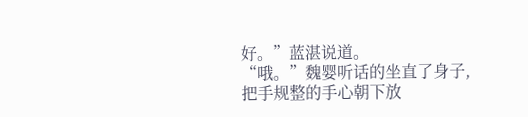好。”蓝湛说道。
“哦。”魏婴听话的坐直了身子,把手规整的手心朝下放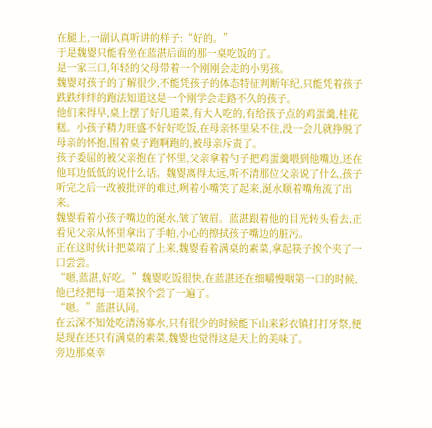在腿上,一副认真听讲的样子:“好的。”
于是魏婴只能看坐在蓝湛后面的那一桌吃饭的了。
是一家三口,年轻的父母带着一个刚刚会走的小男孩。
魏婴对孩子的了解很少,不能凭孩子的体态特征判断年纪,只能凭着孩子跌跌绊绊的跑法知道这是一个刚学会走路不久的孩子。
他们来得早,桌上摆了好几道菜,有大人吃的,有给孩子点的鸡蛋羹,桂花糕。小孩子精力旺盛不好好吃饭,在母亲怀里呆不住,没一会儿就挣脱了母亲的怀抱,围着桌子跑啊跑的,被母亲斥责了。
孩子委屈的被父亲抱在了怀里,父亲拿着勺子把鸡蛋羹喂到他嘴边,还在他耳边低低的说什么话。魏婴离得太远,听不清那位父亲说了什么,孩子听完之后一改被批评的难过,咧着小嘴笑了起来,涎水顺着嘴角流了出来。
魏婴看着小孩子嘴边的涎水,皱了皱眉。蓝湛跟着他的目光转头看去,正看见父亲从怀里拿出了手帕,小心的擦拭孩子嘴边的脏污。
正在这时伙计把菜端了上来,魏婴看着满桌的素菜,拿起筷子挨个夹了一口尝尝。
“嗯,蓝湛,好吃。”魏婴吃饭很快,在蓝湛还在细嚼慢咽第一口的时候,他已经把每一道菜挨个尝了一遍了。
“嗯。”蓝湛认同。
在云深不知处吃清汤寡水,只有很少的时候能下山来彩衣镇打打牙祭,便是现在还只有满桌的素菜,魏婴也觉得这是天上的美味了。
旁边那桌幸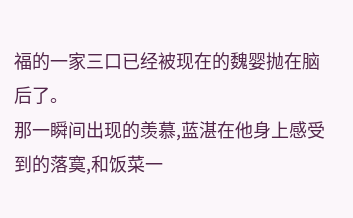福的一家三口已经被现在的魏婴抛在脑后了。
那一瞬间出现的羡慕,蓝湛在他身上感受到的落寞,和饭菜一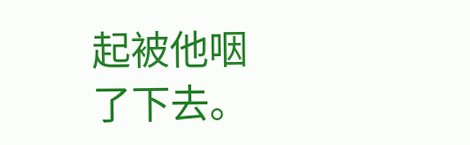起被他咽了下去。